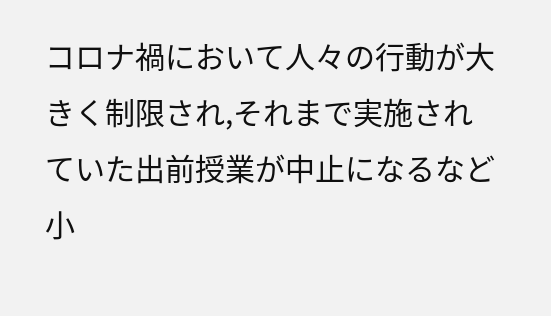コロナ禍において人々の行動が大きく制限され,それまで実施されていた出前授業が中止になるなど小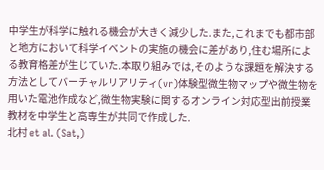中学生が科学に触れる機会が大きく減少した.また,これまでも都市部と地方において科学イベントの実施の機会に差があり,住む場所による教育格差が生じていた.本取り組みでは,そのような課題を解決する方法としてバーチャルリアリティ(vr)体験型微生物マップや微生物を用いた電池作成など,微生物実験に関するオンライン対応型出前授業教材を中学生と高専生が共同で作成した.
北村 et al. (Sat,)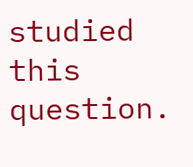studied this question.